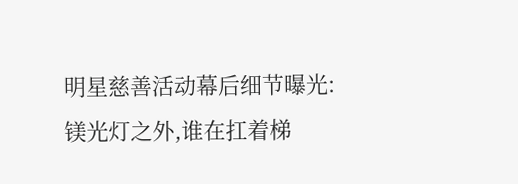明星慈善活动幕后细节曝光:镁光灯之外,谁在扛着梯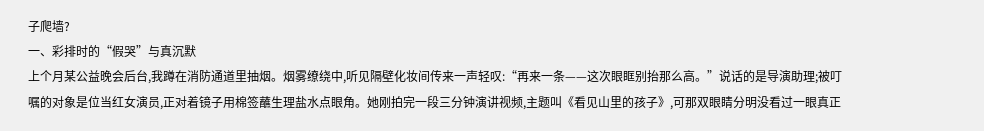子爬墙?
一、彩排时的“假哭”与真沉默
上个月某公益晚会后台,我蹲在消防通道里抽烟。烟雾缭绕中,听见隔壁化妆间传来一声轻叹:“再来一条——这次眼眶别抬那么高。”说话的是导演助理;被叮嘱的对象是位当红女演员,正对着镜子用棉签蘸生理盐水点眼角。她刚拍完一段三分钟演讲视频,主题叫《看见山里的孩子》,可那双眼睛分明没看过一眼真正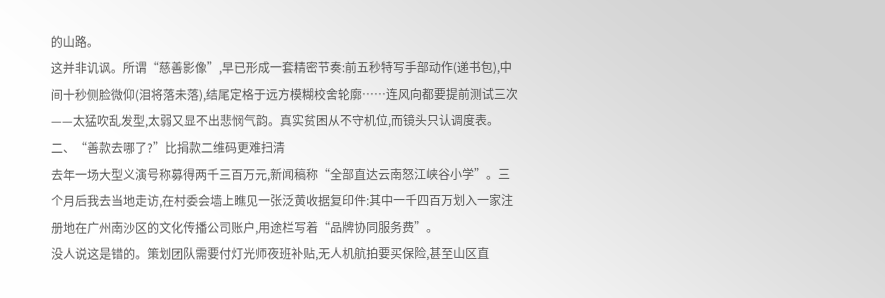的山路。
这并非讥讽。所谓“慈善影像”,早已形成一套精密节奏:前五秒特写手部动作(递书包),中间十秒侧脸微仰(泪将落未落),结尾定格于远方模糊校舍轮廓……连风向都要提前测试三次——太猛吹乱发型,太弱又显不出悲悯气韵。真实贫困从不守机位,而镜头只认调度表。
二、“善款去哪了?”比捐款二维码更难扫清
去年一场大型义演号称募得两千三百万元,新闻稿称“全部直达云南怒江峡谷小学”。三个月后我去当地走访,在村委会墙上瞧见一张泛黄收据复印件:其中一千四百万划入一家注册地在广州南沙区的文化传播公司账户,用途栏写着“品牌协同服务费”。
没人说这是错的。策划团队需要付灯光师夜班补贴,无人机航拍要买保险,甚至山区直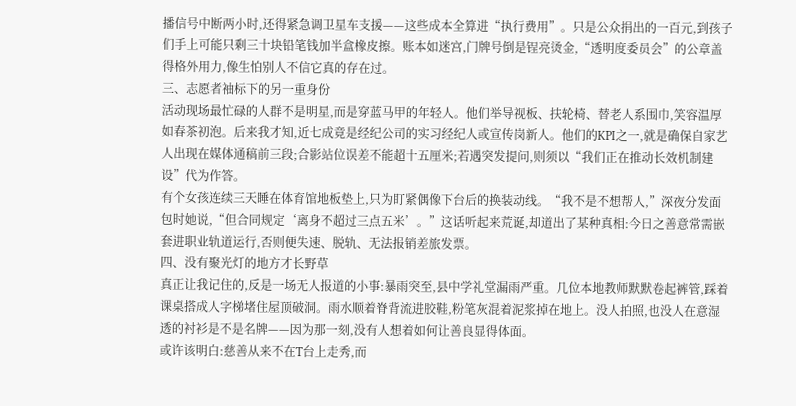播信号中断两小时,还得紧急调卫星车支援——这些成本全算进“执行费用”。只是公众捐出的一百元,到孩子们手上可能只剩三十块铅笔钱加半盒橡皮擦。账本如迷宫,门牌号倒是锃亮烫金,“透明度委员会”的公章盖得格外用力,像生怕别人不信它真的存在过。
三、志愿者袖标下的另一重身份
活动现场最忙碌的人群不是明星,而是穿蓝马甲的年轻人。他们举导视板、扶轮椅、替老人系围巾,笑容温厚如春茶初泡。后来我才知,近七成竟是经纪公司的实习经纪人或宣传岗新人。他们的KPI之一,就是确保自家艺人出现在媒体通稿前三段;合影站位误差不能超十五厘米;若遇突发提问,则须以“我们正在推动长效机制建设”代为作答。
有个女孩连续三天睡在体育馆地板垫上,只为盯紧偶像下台后的换装动线。“我不是不想帮人,”深夜分发面包时她说,“但合同规定‘离身不超过三点五米’。”这话听起来荒诞,却道出了某种真相:今日之善意常需嵌套进职业轨道运行,否则便失速、脱轨、无法报销差旅发票。
四、没有聚光灯的地方才长野草
真正让我记住的,反是一场无人报道的小事:暴雨突至,县中学礼堂漏雨严重。几位本地教师默默卷起裤管,踩着课桌搭成人字梯堵住屋顶破洞。雨水顺着脊背流进胶鞋,粉笔灰混着泥浆掉在地上。没人拍照,也没人在意湿透的衬衫是不是名牌——因为那一刻,没有人想着如何让善良显得体面。
或许该明白:慈善从来不在T台上走秀,而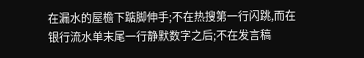在漏水的屋檐下踮脚伸手;不在热搜第一行闪跳,而在银行流水单末尾一行静默数字之后;不在发言稿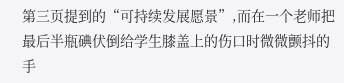第三页提到的“可持续发展愿景”,而在一个老师把最后半瓶碘伏倒给学生膝盖上的伤口时微微颤抖的手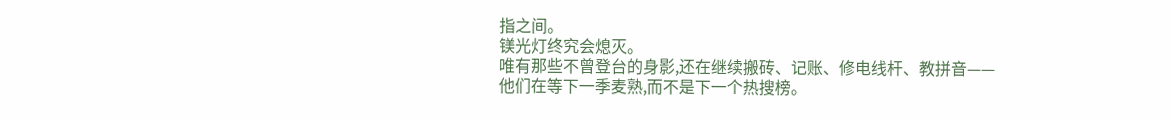指之间。
镁光灯终究会熄灭。
唯有那些不曾登台的身影,还在继续搬砖、记账、修电线杆、教拼音——
他们在等下一季麦熟,而不是下一个热搜榜。